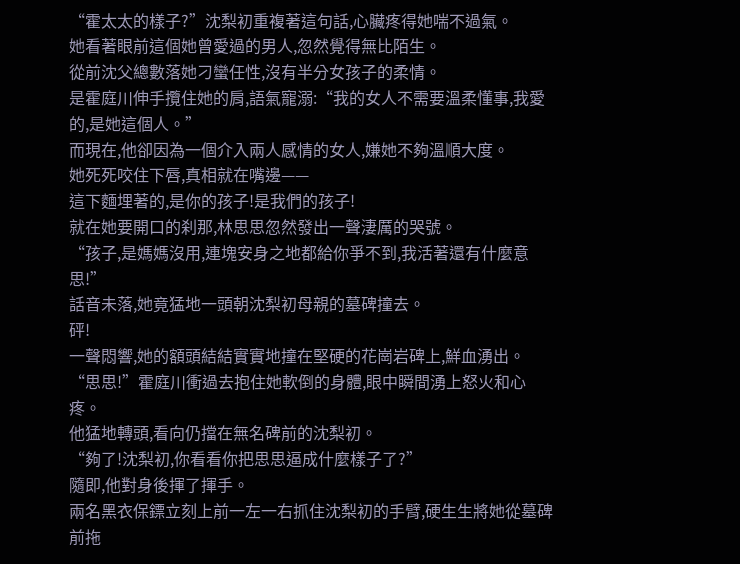“霍太太的樣子?”沈梨初重複著這句話,心臟疼得她喘不過氣。
她看著眼前這個她曾愛過的男人,忽然覺得無比陌生。
從前沈父總數落她刁蠻任性,沒有半分女孩子的柔情。
是霍庭川伸手攬住她的肩,語氣寵溺:“我的女人不需要溫柔懂事,我愛的,是她這個人。”
而現在,他卻因為一個介入兩人感情的女人,嫌她不夠溫順大度。
她死死咬住下唇,真相就在嘴邊——
這下麵埋著的,是你的孩子!是我們的孩子!
就在她要開口的刹那,林思思忽然發出一聲淒厲的哭號。
“孩子,是媽媽沒用,連塊安身之地都給你爭不到,我活著還有什麼意思!”
話音未落,她竟猛地一頭朝沈梨初母親的墓碑撞去。
砰!
一聲悶響,她的額頭結結實實地撞在堅硬的花崗岩碑上,鮮血湧出。
“思思!”霍庭川衝過去抱住她軟倒的身體,眼中瞬間湧上怒火和心疼。
他猛地轉頭,看向仍擋在無名碑前的沈梨初。
“夠了!沈梨初,你看看你把思思逼成什麼樣子了?”
隨即,他對身後揮了揮手。
兩名黑衣保鏢立刻上前一左一右抓住沈梨初的手臂,硬生生將她從墓碑前拖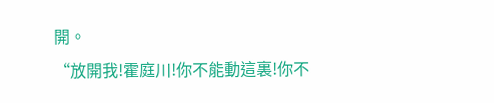開。
“放開我!霍庭川!你不能動這裏!你不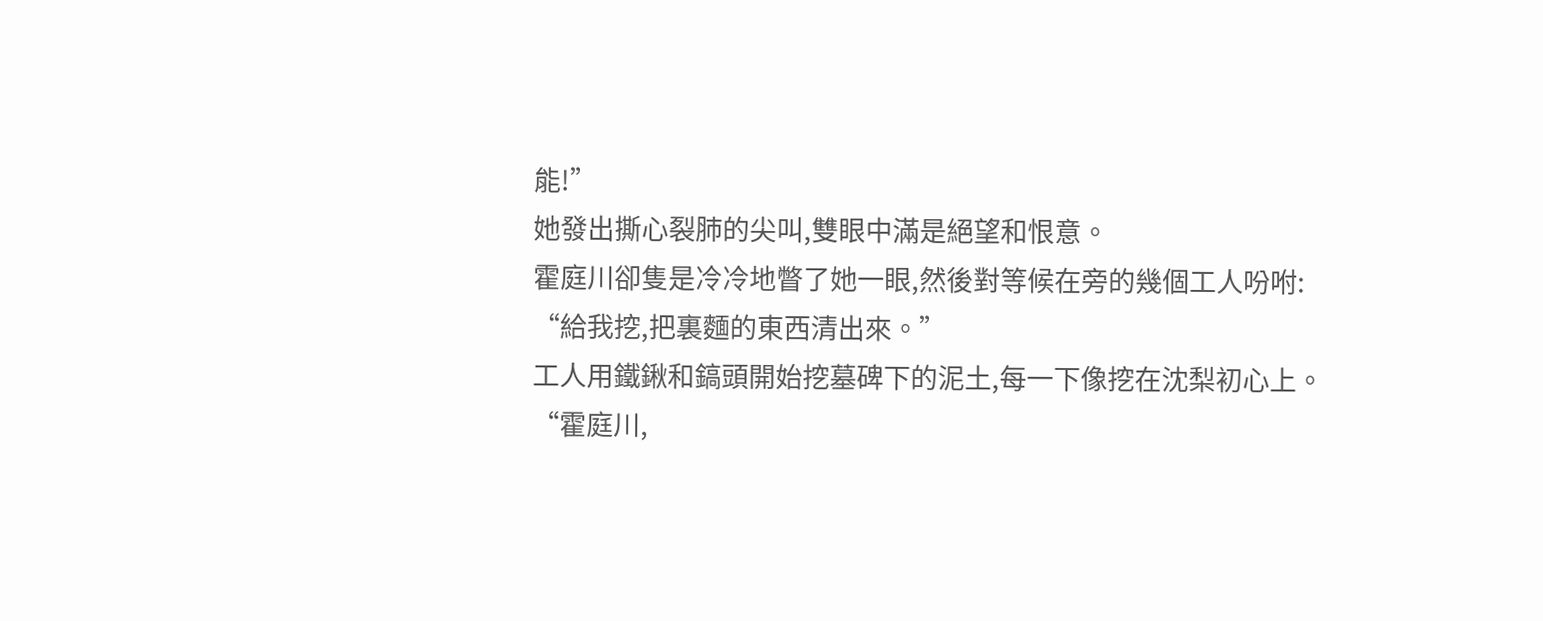能!”
她發出撕心裂肺的尖叫,雙眼中滿是絕望和恨意。
霍庭川卻隻是冷冷地瞥了她一眼,然後對等候在旁的幾個工人吩咐:
“給我挖,把裏麵的東西清出來。”
工人用鐵鍬和鎬頭開始挖墓碑下的泥土,每一下像挖在沈梨初心上。
“霍庭川,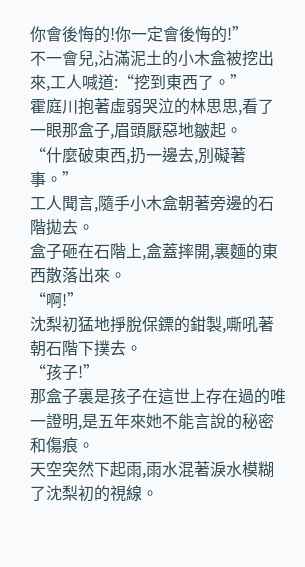你會後悔的!你一定會後悔的!”
不一會兒,沾滿泥土的小木盒被挖出來,工人喊道:“挖到東西了。”
霍庭川抱著虛弱哭泣的林思思,看了一眼那盒子,眉頭厭惡地皺起。
“什麼破東西,扔一邊去,別礙著事。”
工人聞言,隨手小木盒朝著旁邊的石階拋去。
盒子砸在石階上,盒蓋摔開,裏麵的東西散落出來。
“啊!”
沈梨初猛地掙脫保鏢的鉗製,嘶吼著朝石階下撲去。
“孩子!”
那盒子裏是孩子在這世上存在過的唯一證明,是五年來她不能言說的秘密和傷痕。
天空突然下起雨,雨水混著淚水模糊了沈梨初的視線。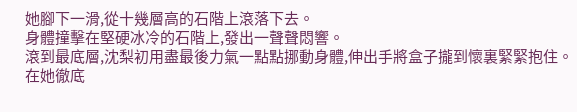她腳下一滑,從十幾層高的石階上滾落下去。
身體撞擊在堅硬冰冷的石階上,發出一聲聲悶響。
滾到最底層,沈梨初用盡最後力氣一點點挪動身體,伸出手將盒子攏到懷裏緊緊抱住。
在她徹底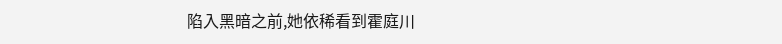陷入黑暗之前,她依稀看到霍庭川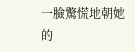一臉驚慌地朝她的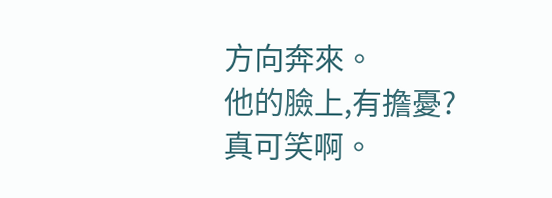方向奔來。
他的臉上,有擔憂?
真可笑啊。